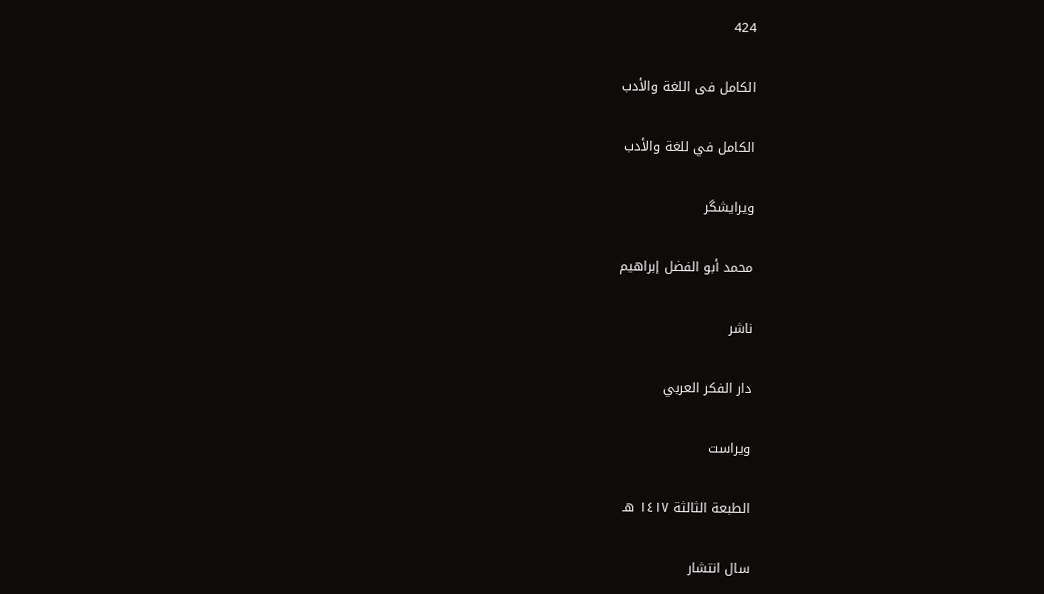424

الکامل فی اللغة والأدب

الكامل في للغة والأدب

ویرایشگر

محمد أبو الفضل إبراهيم

ناشر

دار الفكر العربي

ویراست

الطبعة الثالثة ١٤١٧ هـ

سال انتشار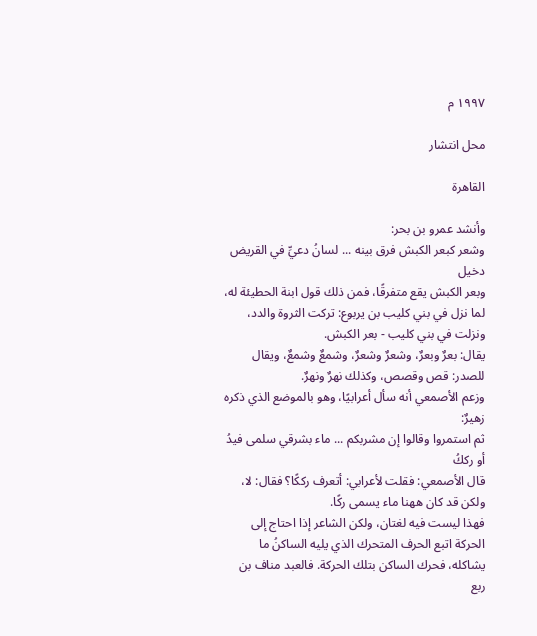١٩٩٧ م

محل انتشار

القاهرة

وأنشد عمرو بن بحر:
وشعر كبعر الكبش فرق بينه ... لسانُ دعيِّ في القريض دخيل
وبعر الكبش يقع متفرقًا، فمن ذلك قول ابنة الحطيئة له، لما نزل في بني كليب بن يربوع: تركت الثروة والدد، ونزلت في بني كليب - بعر الكبش.
يقال: بعرٌ وبعرٌ، وشعرٌ وشعرٌ، وشمعٌ وشمعٌ، ويقال للصدر: قص وقصص، وكذلك نهرٌ ونهرٌ.
وزعم الأصمعي أنه سأل أعرابيًا، وهو بالموضع الذي ذكره زهيرٌ:
ثم استمروا وقالوا إن مشربكم ... ماء بشرقي سلمى فيدُ أو رككُ
قال الأصمعي: فقلت لأعرابي: أتعرف رككًا؟ فقال: لا، ولكن قد كان ههنا ماء يسمى ركًا.
فهذا ليست فيه لغتان، ولكن الشاعر إذا احتاج إلى الحركة اتبع الحرف المتحرك الذي يليه الساكنُ ما يشاكله، فحرك الساكن بتلك الحركة. فالعبد مناف بن ربع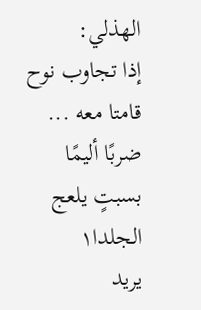الهذلي:
إذا تجاوب نوح قامتا معه ... ضربًا أليمًا بسبتٍ يلعج الجلدا١
يريد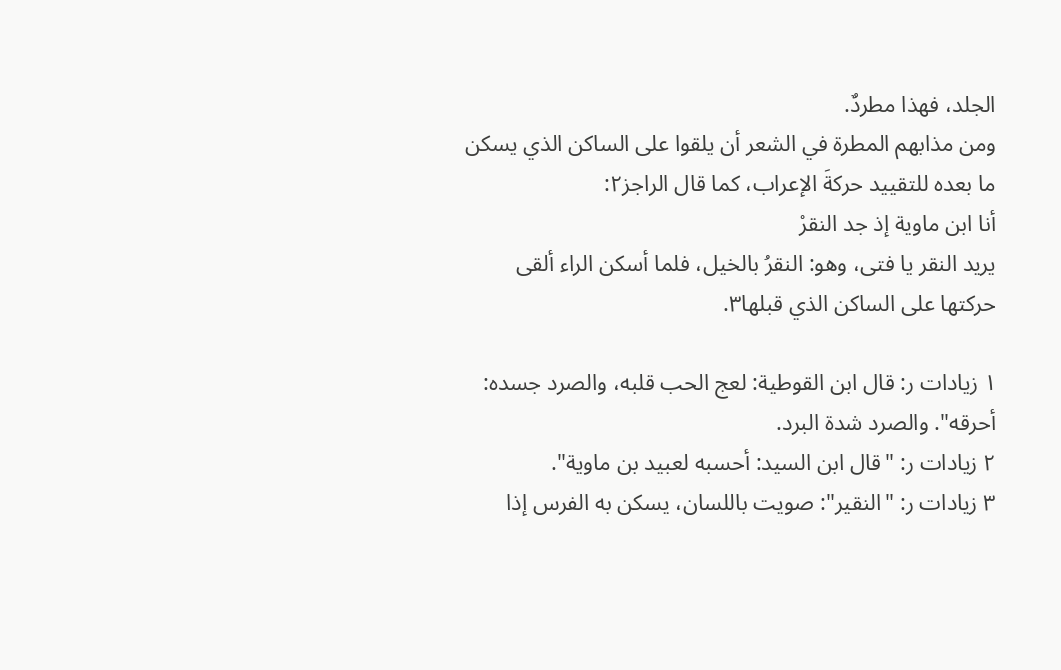الجلد، فهذا مطردٌ.
ومن مذابهم المطرة في الشعر أن يلقوا على الساكن الذي يسكن ما بعده للتقييد حركةَ الإعراب، كما قال الراجز٢:
أنا ابن ماوية إذ جد النقرْ
يريد النقر يا فتى، وهو: النقرُ بالخيل، فلما أسكن الراء ألقى حركتها على الساكن الذي قبلها٣.

١ زيادات ر: قال ابن القوطية: لعج الحب قلبه، والصرد جسده: أحرقه". والصرد شدة البرد.
٢ زيادات ر: "قال ابن السيد: أحسبه لعبيد بن ماوية".
٣ زيادات ر: "النقير": صويت باللسان، يسكن به الفرس إذا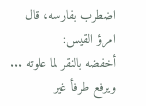اضطرب بفارسه، قال امرؤ القيس:
أخفضه بالنقر لما علوته ... ويرفع طرفأ غير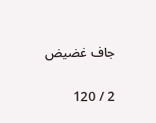جاف غضيض

2 / 120